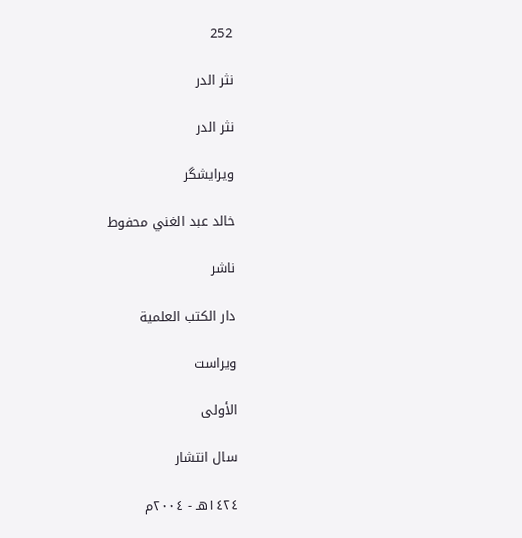252

نثر الدر

نثر الدر

ویرایشگر

خالد عبد الغني محفوط

ناشر

دار الكتب العلمية

ویراست

الأولى

سال انتشار

١٤٢٤هـ - ٢٠٠٤م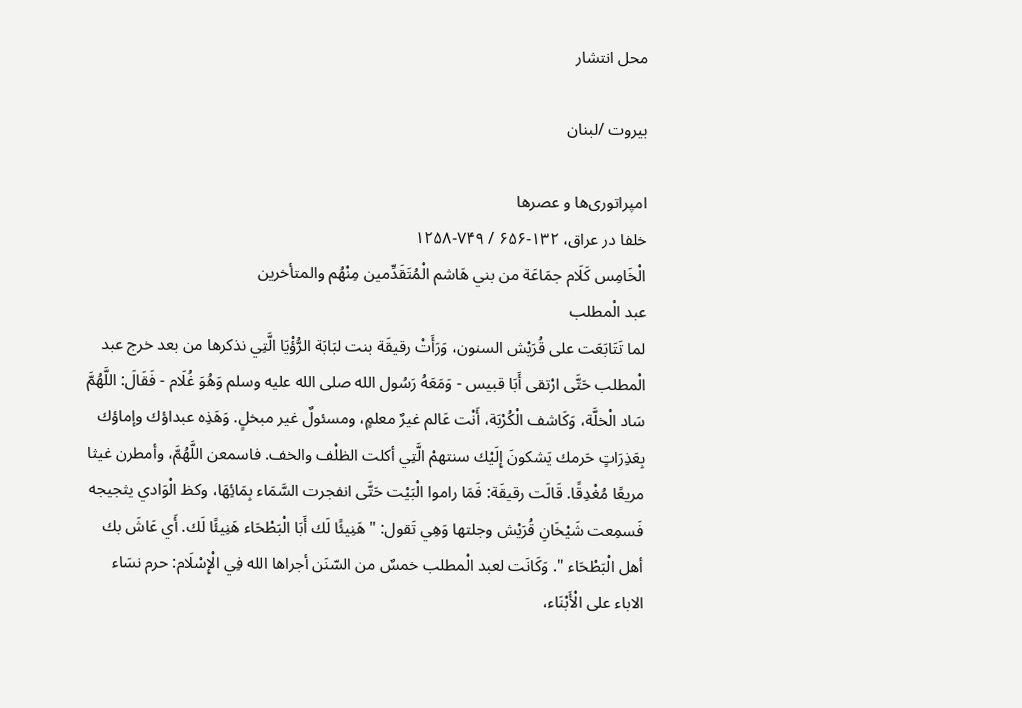محل انتشار

بيروت /لبنان

امپراتوری‌ها و عصرها
خلفا در عراق، ۱۳۲-۶۵۶ / ۷۴۹-۱۲۵۸
الْخَامِس كَلَام جمَاعَة من بني هَاشم الْمُتَقَدِّمين مِنْهُم والمتأخرين
عبد الْمطلب
لما تَتَابَعَت على قُرَيْش السنون، وَرَأَتْ رقيقَة بنت لبَابَة الرُّؤْيَا الَّتِي نذكرها من بعد خرج عبد الْمطلب حَتَّى ارْتقى أَبَا قبيس - وَمَعَهُ رَسُول الله صلى الله عليه وسلم وَهُوَ غُلَام - فَقَالَ: اللَّهُمَّ سَاد الْخلَّة، وَكَاشف الْكُرْبَة، أَنْت عَالم غيرٌ معلمٍ، ومسئولٌ غير مبخلٍ. وَهَذِه عبداؤك وإماؤك بِعَذِرَاتٍ حَرمك يَشكونَ إِلَيْك سنتهمْ الَّتِي أكلت الظلْف والخف. فاسمعن اللَّهُمَّ، وأمطرن غيثا مريعًا مُغْدِقًا. قَالَت رقيقَة: فَمَا راموا الْبَيْت حَتَّى انفجرت السَّمَاء بِمَائِهَا، وكظ الْوَادي يثجيجه فَسمِعت شَيْخَانِ قُرَيْش وجلتها وَهِي تَقول: " هَنِيئًا لَك أَبَا الْبَطْحَاء هَنِيئًا لَك. أَي عَاشَ بك أهل الْبَطْحَاء ". وَكَانَت لعبد الْمطلب خمسٌ من السّنَن أجراها الله فِي الْإِسْلَام: حرم نسَاء الاباء على الْأَبْنَاء،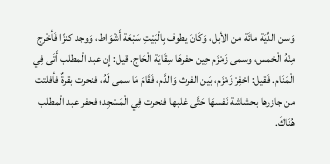وَسن الدِّيَة مائَة من الأبل، وَكَانَ يطوف بِالْبَيْتِ سَبْعَة أَشْوَاط، وَوجد كنزًا فَأخْرج مِنْهُ الْخمس، وسمى زَمْزَم حِين حفرهَا سِقَايَة الْحَاج. قيل: إِن عبد الْمطلب أَتَى فِي الْمَنَام. فَقيل: احْفِرْ زَمْزَم، بَين الفرث وَالدَّم، فَقَامَ مَا سمى لَهُ، فنحرت بقرةٌ فأفلتت من جازرها بحشاشة نَفسهَا حَتَّى غلبها فنحرت فِي الْمَسْجِد؛ فحفر عبد الْمطلب هُنَاكَ.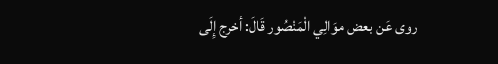روى عَن بعض موَالِي الْمَنْصُور قَالَ: أخرج إِلَى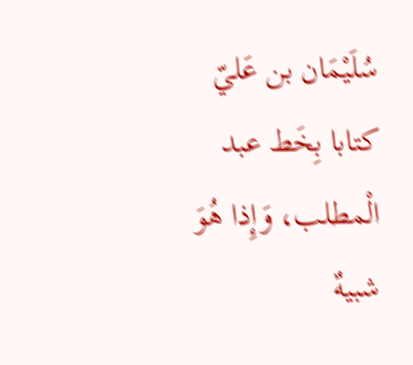سُلَيْمَان بن عَليّ كتابا بِخَط عبد الْمطلب، وَإِذا هُوَ شبيهٌ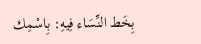بِخَط النِّسَاء فِيهِ: بِاسْمِك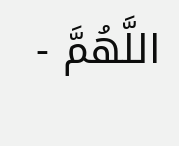اللَّهُمَّ -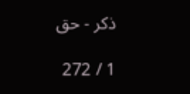ذكر - حق

1 / 272